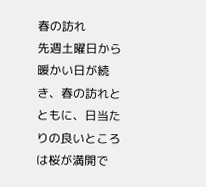春の訪れ
先週土曜日から暖かい日が続き、春の訪れとともに、日当たりの良いところは桜が満開で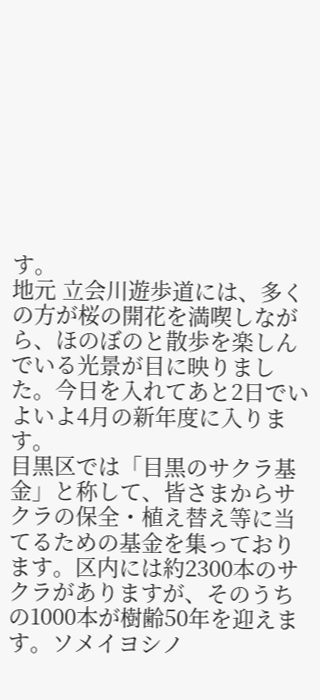す。
地元 立会川遊歩道には、多くの方が桜の開花を満喫しながら、ほのぼのと散歩を楽しんでいる光景が目に映りました。今日を入れてあと2日でいよいよ4月の新年度に入ります。
目黒区では「目黒のサクラ基金」と称して、皆さまからサクラの保全・植え替え等に当てるための基金を集っております。区内には約2300本のサクラがありますが、そのうちの1000本が樹齢50年を迎えます。ソメイヨシノ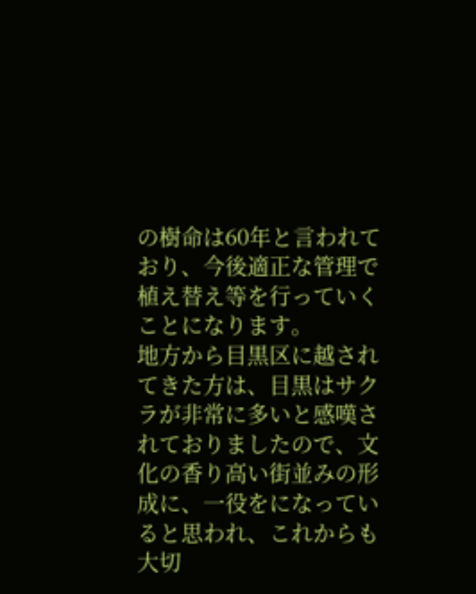の樹命は60年と言われており、今後適正な管理で植え替え等を行っていくことになります。
地方から目黒区に越されてきた方は、目黒はサクラが非常に多いと感嘆されておりましたので、文化の香り高い街並みの形成に、一役をになっていると思われ、これからも大切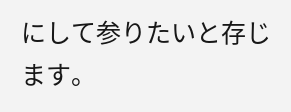にして参りたいと存じます。